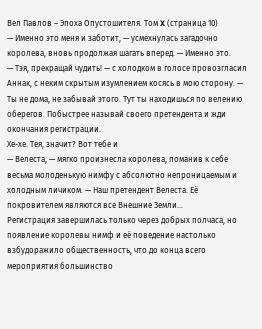Вел Павлов – Эпоха Опустошителя. Том X (страница 10)
— Именно это меня и заботит, — усмехнулась загадочно королева, вновь продолжая шагать вперед. — Именно это.
— Тэя, прекращай чудить! — с холодком в голосе провозгласил Аннак, с неким скрытым изумлением косясь в мою сторону. — Ты не дома, не забывай этого. Тут ты находишься по велению оберегов. Побыстрее называй своего претендента и жди окончания регистрации.
Хе-хе. Тея, значит? Вот тебе и
— Велеста, — мягко произнесла королева, поманив к себе весьма молоденькую нимфу с абсолютно непроницаемым и холодным личиком. — Наш претендент Велеста. Её покровителем являются все Внешние Земли…
Регистрация завершилась только через добрых полчаса, но появление королевы нимф и её поведение настолько взбудоражило общественность, что до конца всего мероприятия большинство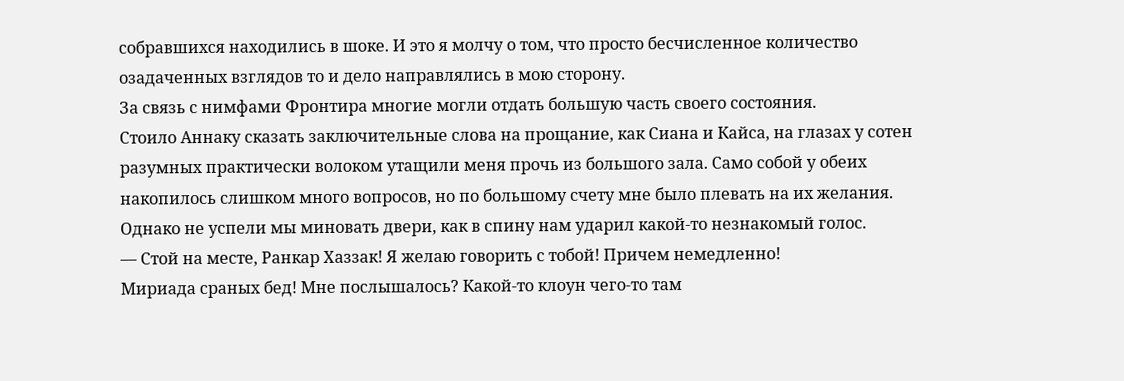собравшихся находились в шоке. И это я молчу о том, что просто бесчисленное количество озадаченных взглядов то и дело направлялись в мою сторону.
За связь с нимфами Фронтира многие могли отдать большую часть своего состояния.
Стоило Аннаку сказать заключительные слова на прощание, как Сиана и Кайса, на глазах у сотен разумных практически волоком утащили меня прочь из большого зала. Само собой у обеих накопилось слишком много вопросов, но по большому счету мне было плевать на их желания.
Однако не успели мы миновать двери, как в спину нам ударил какой-то незнакомый голос.
— Стой на месте, Ранкар Хаззак! Я желаю говорить с тобой! Причем немедленно!
Мириада сраных бед! Мне послышалось? Какой-то клоун чего-то там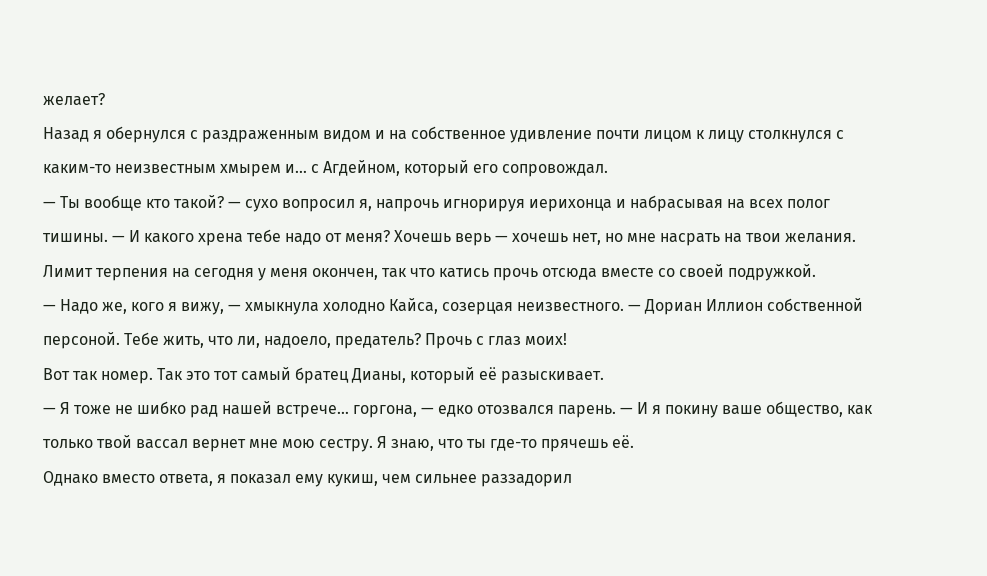желает?
Назад я обернулся с раздраженным видом и на собственное удивление почти лицом к лицу столкнулся с каким-то неизвестным хмырем и… с Агдейном, который его сопровождал.
— Ты вообще кто такой? — сухо вопросил я, напрочь игнорируя иерихонца и набрасывая на всех полог тишины. — И какого хрена тебе надо от меня? Хочешь верь — хочешь нет, но мне насрать на твои желания. Лимит терпения на сегодня у меня окончен, так что катись прочь отсюда вместе со своей подружкой.
— Надо же, кого я вижу, — хмыкнула холодно Кайса, созерцая неизвестного. — Дориан Иллион собственной персоной. Тебе жить, что ли, надоело, предатель? Прочь с глаз моих!
Вот так номер. Так это тот самый братец Дианы, который её разыскивает.
— Я тоже не шибко рад нашей встрече… горгона, — едко отозвался парень. — И я покину ваше общество, как только твой вассал вернет мне мою сестру. Я знаю, что ты где-то прячешь её.
Однако вместо ответа, я показал ему кукиш, чем сильнее раззадорил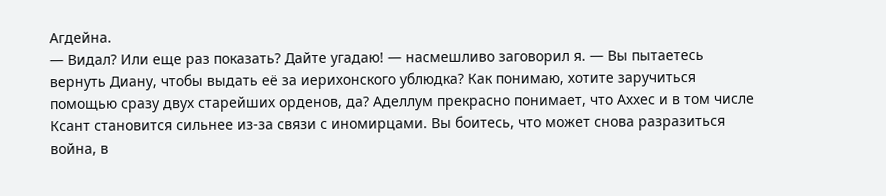Агдейна.
— Видал? Или еще раз показать? Дайте угадаю! — насмешливо заговорил я. — Вы пытаетесь вернуть Диану, чтобы выдать её за иерихонского ублюдка? Как понимаю, хотите заручиться помощью сразу двух старейших орденов, да? Аделлум прекрасно понимает, что Аххес и в том числе Ксант становится сильнее из-за связи с иномирцами. Вы боитесь, что может снова разразиться война, в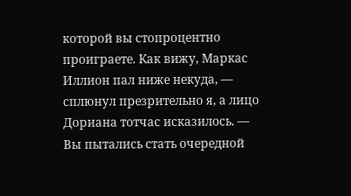которой вы стопроцентно проиграете. Как вижу, Маркас Иллион пал ниже некуда, — сплюнул презрительно я, а лицо Дориана тотчас исказилось. — Вы пытались стать очередной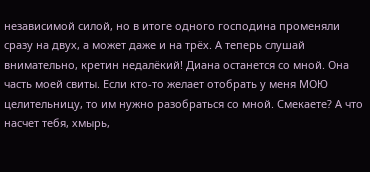независимой силой, но в итоге одного господина променяли сразу на двух, а может даже и на трёх. А теперь слушай внимательно, кретин недалёкий! Диана останется со мной. Она часть моей свиты. Если кто-то желает отобрать у меня МОЮ целительницу, то им нужно разобраться со мной. Смекаете? А что насчет тебя, хмырь,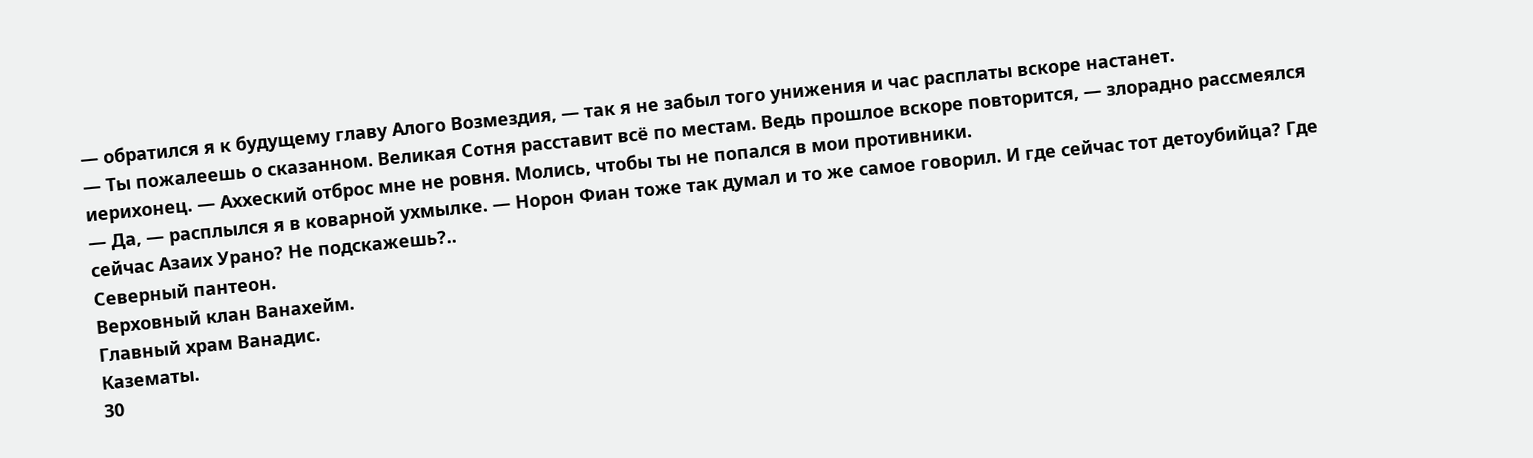— обратился я к будущему главу Алого Возмездия, — так я не забыл того унижения и час расплаты вскоре настанет.
— Ты пожалеешь о сказанном. Великая Сотня расставит всё по местам. Ведь прошлое вскоре повторится, — злорадно рассмеялся иерихонец. — Аххеский отброс мне не ровня. Молись, чтобы ты не попался в мои противники.
— Да, — расплылся я в коварной ухмылке. — Норон Фиан тоже так думал и то же самое говорил. И где сейчас тот детоубийца? Где сейчас Азаих Урано? Не подскажешь?..
Северный пантеон.
Верховный клан Ванахейм.
Главный храм Ванадис.
Казематы.
30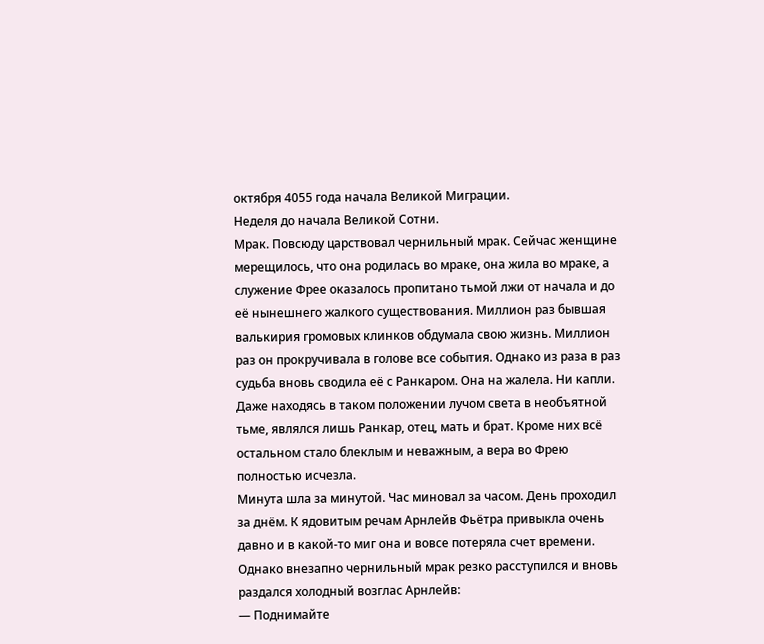октября 4055 года начала Великой Миграции.
Неделя до начала Великой Сотни.
Мрак. Повсюду царствовал чернильный мрак. Сейчас женщине мерещилось, что она родилась во мраке, она жила во мраке, а служение Фрее оказалось пропитано тьмой лжи от начала и до её нынешнего жалкого существования. Миллион раз бывшая валькирия громовых клинков обдумала свою жизнь. Миллион раз он прокручивала в голове все события. Однако из раза в раз судьба вновь сводила её с Ранкаром. Она на жалела. Ни капли. Даже находясь в таком положении лучом света в необъятной тьме, являлся лишь Ранкар, отец, мать и брат. Кроме них всё остальном стало блеклым и неважным, а вера во Фрею полностью исчезла.
Минута шла за минутой. Час миновал за часом. День проходил за днём. К ядовитым речам Арнлейв Фьётра привыкла очень давно и в какой-то миг она и вовсе потеряла счет времени.
Однако внезапно чернильный мрак резко расступился и вновь раздался холодный возглас Арнлейв:
— Поднимайте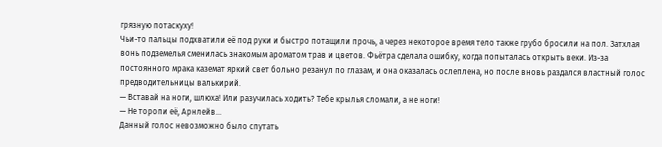грязную потаскуху!
Чьи-то пальцы подхватили её под руки и быстро потащили прочь, а через некоторое время тело также грубо бросили на пол. Затхлая вонь подземелья сменилась знакомым ароматом трав и цветов. Фьётра сделала ошибку, когда попыталась открыть веки. Из-за постоянного мрака каземат яркий свет больно резанул по глазам, и она оказалась ослеплена, но после вновь раздался властный голос предводительницы валькирий.
— Вставай на ноги, шлюха! Или разучилась ходить? Тебе крылья сломали, а не ноги!
— Не торопи её, Арнлейв…
Данный голос невозможно было спутать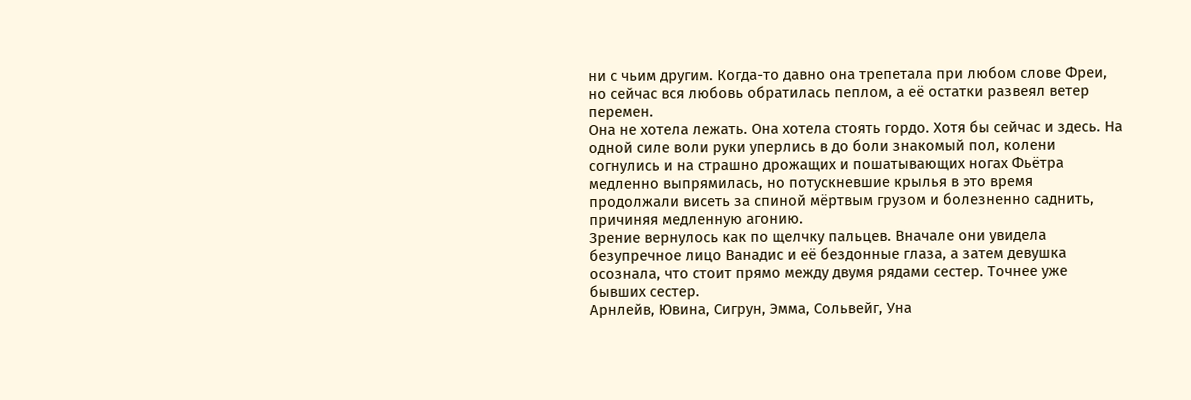ни с чьим другим. Когда-то давно она трепетала при любом слове Фреи, но сейчас вся любовь обратилась пеплом, а её остатки развеял ветер перемен.
Она не хотела лежать. Она хотела стоять гордо. Хотя бы сейчас и здесь. На одной силе воли руки уперлись в до боли знакомый пол, колени согнулись и на страшно дрожащих и пошатывающих ногах Фьётра медленно выпрямилась, но потускневшие крылья в это время продолжали висеть за спиной мёртвым грузом и болезненно саднить, причиняя медленную агонию.
Зрение вернулось как по щелчку пальцев. Вначале они увидела безупречное лицо Ванадис и её бездонные глаза, а затем девушка осознала, что стоит прямо между двумя рядами сестер. Точнее уже бывших сестер.
Арнлейв, Ювина, Сигрун, Эмма, Сольвейг, Уна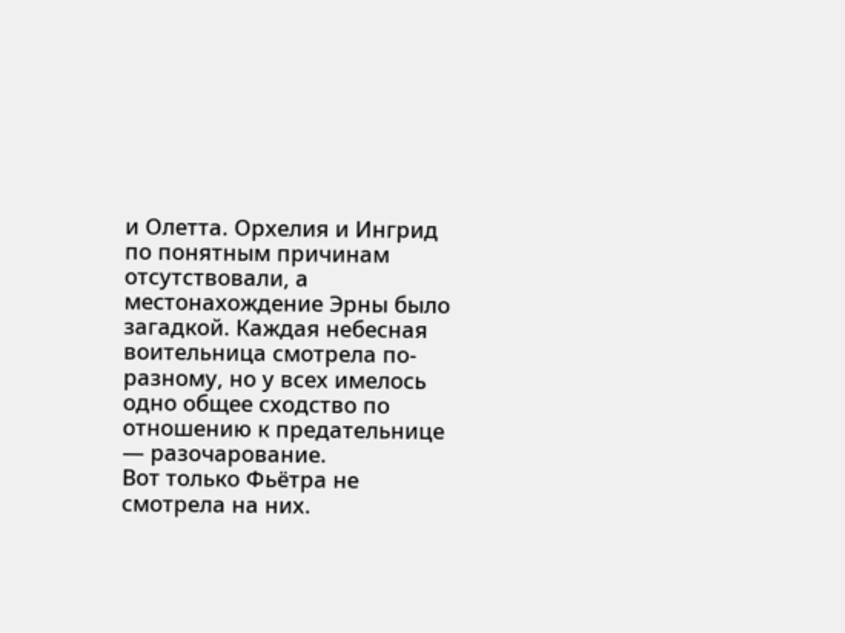и Олетта. Орхелия и Ингрид по понятным причинам отсутствовали, а местонахождение Эрны было загадкой. Каждая небесная воительница смотрела по-разному, но у всех имелось одно общее сходство по отношению к предательнице — разочарование.
Вот только Фьётра не смотрела на них.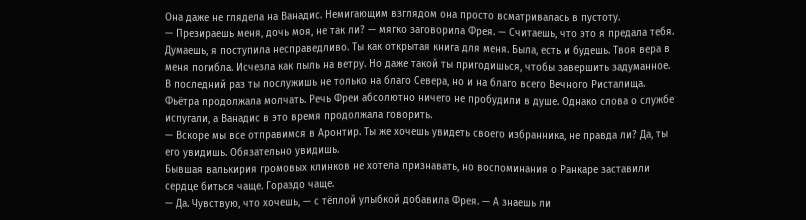Она даже не глядела на Ванадис. Немигающим взглядом она просто всматривалась в пустоту.
— Презираешь меня, дочь моя, не так ли? — мягко заговорила Фрея. — Считаешь, что это я предала тебя. Думаешь, я поступила несправедливо. Ты как открытая книга для меня. Была, есть и будешь. Твоя вера в меня погибла. Исчезла как пыль на ветру. Но даже такой ты пригодишься, чтобы завершить задуманное. В последний раз ты послужишь не только на благо Севера, но и на благо всего Вечного Ристалища.
Фьётра продолжала молчать. Речь Фреи абсолютно ничего не пробудили в душе. Однако слова о службе испугали, а Ванадис в это время продолжала говорить.
— Вскоре мы все отправимся в Аронтир. Ты же хочешь увидеть своего избранника, не правда ли? Да, ты его увидишь. Обязательно увидишь.
Бывшая валькирия громовых клинков не хотела признавать, но воспоминания о Ранкаре заставили сердце биться чаще. Гораздо чаще.
— Да. Чувствую, что хочешь, — с тёплой улыбкой добавила Фрея. — А знаешь ли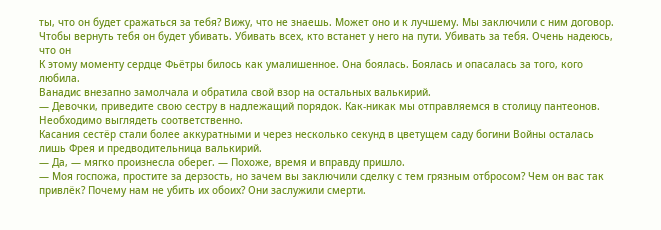ты, что он будет сражаться за тебя? Вижу, что не знаешь. Может оно и к лучшему. Мы заключили с ним договор. Чтобы вернуть тебя он будет убивать. Убивать всех, кто встанет у него на пути. Убивать за тебя. Очень надеюсь, что он
К этому моменту сердце Фьётры билось как умалишенное. Она боялась. Боялась и опасалась за того, кого любила.
Ванадис внезапно замолчала и обратила свой взор на остальных валькирий.
— Девочки, приведите свою сестру в надлежащий порядок. Как-никак мы отправляемся в столицу пантеонов. Необходимо выглядеть соответственно.
Касания сестёр стали более аккуратными и через несколько секунд в цветущем саду богини Войны осталась лишь Фрея и предводительница валькирий.
— Да, — мягко произнесла оберег. — Похоже, время и вправду пришло.
— Моя госпожа, простите за дерзость, но зачем вы заключили сделку с тем грязным отбросом? Чем он вас так привлёк? Почему нам не убить их обоих? Они заслужили смерти.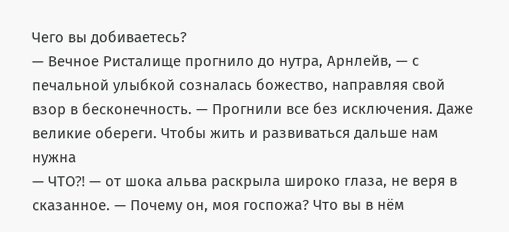Чего вы добиваетесь?
— Вечное Ристалище прогнило до нутра, Арнлейв, — с печальной улыбкой созналась божество, направляя свой взор в бесконечность. — Прогнили все без исключения. Даже великие обереги. Чтобы жить и развиваться дальше нам нужна
— ЧТО⁈ — от шока альва раскрыла широко глаза, не веря в сказанное. — Почему он, моя госпожа? Что вы в нём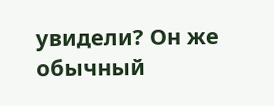увидели? Он же обычный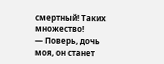смертный! Таких множество!
— Поверь, дочь моя, он станет